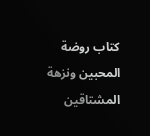كتاب روضة المحبين ونزهة المشتاقين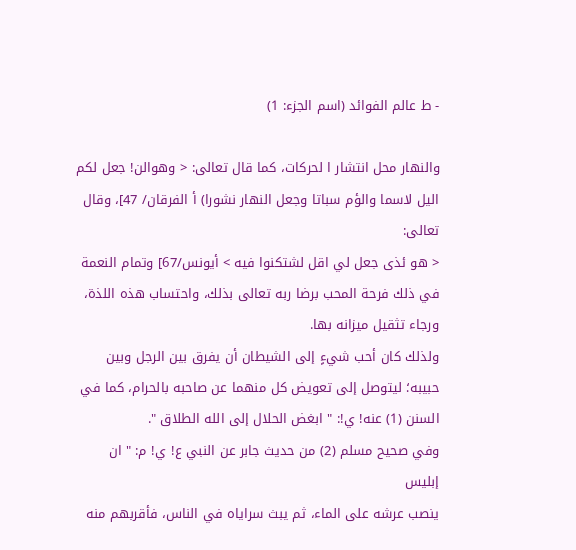- ط عالم الفوائد (اسم الجزء: 1)

والنهار محل انتشار ا لحركات، كما قال تعالى: < وهوالن! جعل لكم
اليل لاسما والؤم سباتا وجعل النهار نشورا) أ الفرقان/ 47]، وقال تعالى:
< هو ئذى جعل لي اقل لشتكنوا فيه > أيونس/67] وتمام النعمة
في ذلك فرحة المحب برضا ربه تعالى بذلك، واحتساب هذه اللذة،
ورجاء تثقيل ميزانه بها.
ولذلك كان أحب شيءٍ إلى الشيطان أن يفرق بين الرجل وبين
حبيبه؛ ليتوصل إلى تعويض كل منهما عن صاحبه بالحرام، كما في
السنن (1) عنه! ي!: " ابغض الحلال إلى الله الطلاق ".
وفي صحيح مسلم (2) من حديث جابر عن النبي ع! ي! م: " ان إبليس
ينصب عرشه على الماء، ثم يبث سراياه في الناس، فأقربهم منه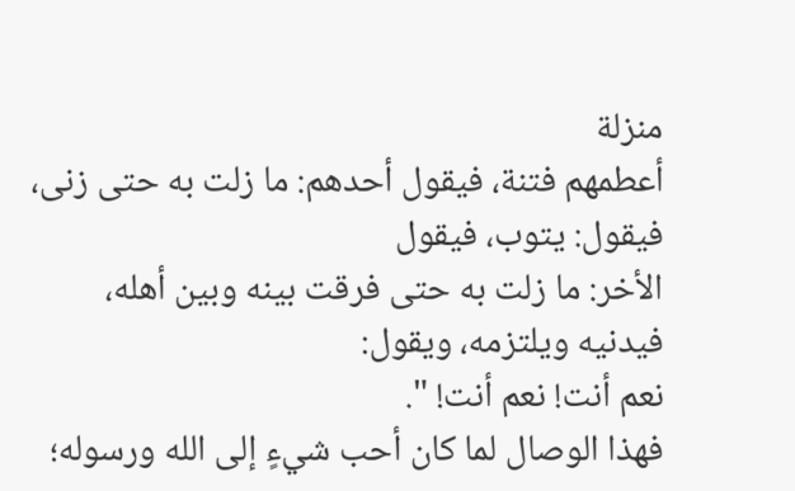منزلة
أعطمهم فتنة، فيقول أحدهم: ما زلت به حتى زنى، فيقول: يتوب، فيقول
الأخر: ما زلت به حتى فرقت بينه وبين أهله، فيدنيه ويلتزمه، ويقول:
نعم أنت! نعم أنت! ".
فهذا الوصال لما كان أحب شيءٍ إلى الله ورسوله؛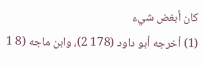كان أبغض شيء
(1) أخرجه أبو داود (178 2)، وابن ماجه (8 1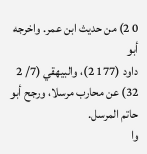0 2) من حديث ابن عمر. واخرجه أبو
داود (177 2)، والبيهقي (7/ 2 32) عن محارب مرسلا، ورجح أبو حاتم المرسل.
وا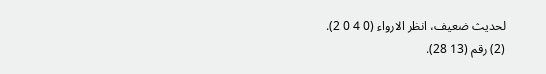لحديث ضعيف، انظر الارواء (0 4 0 2).
(2) رقم (13 28).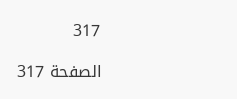317

الصفحة 317